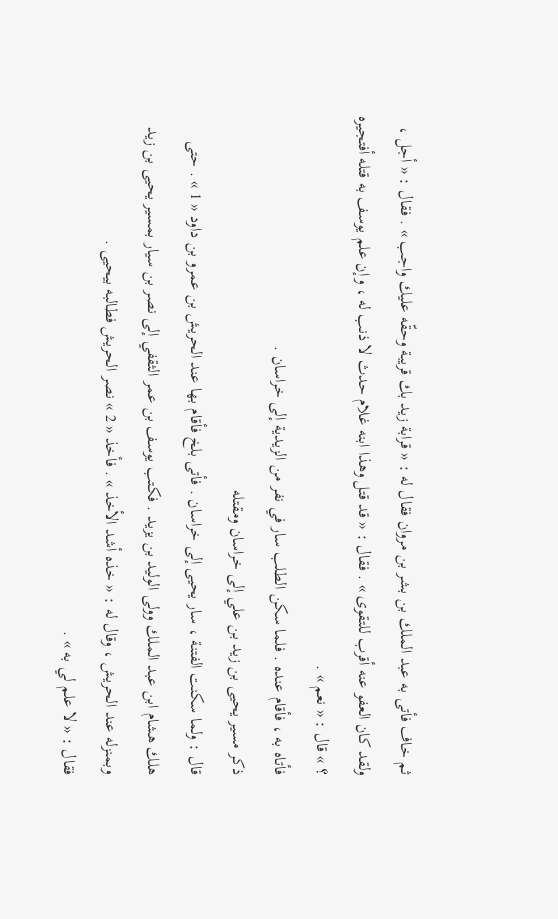ثم خاف فأتى به عبد الملك بن بشر بن مروان فقال له : « قرابة زيد بك قريبة وحقّه عليك واجب » . فقال : « أجل ، ولقد كان العفو عنه أقرب للتقوى » . فقال : « قد قتل وهذا ابنه غلام حدث لا ذنب له ، وإن علم يوسف به قتله أفتجيره ؟ » قال : « نعم » .
فأتاه به ، فأقام عنده . فلما سكن الطلب سار في نفر من الزيدية إلى خراسان .
ذكر مسير يحيى بن زيد بن علي إلى خراسان ومقتله
قال : ولما سكنت الفتنة ، سار يحيى إلى خراسان . فأتى بلخ فأقام بها عند الحريش بن عمرو بن داود « 1 » . حتى هلك هشام ابن عبد الملك وولى الوليد بن يزيد . فكتب يوسف بن عمر الثقفي إلى نصر بن سيار بمسير يحيى بن زيد وبمنزله عند الحريش ، وقال له : « خذه أشد الأخذ » . فأخذ « 2 » نصر الحريش فطالبه بيحيى .
فقال : « لا علم لي به » .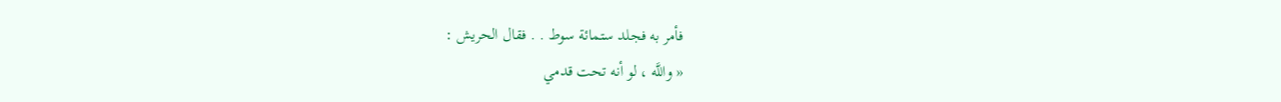فأمر به فجلد ستمائة سوط . . فقال الحريش :
« واللَّه ، لو أنه تحت قدمي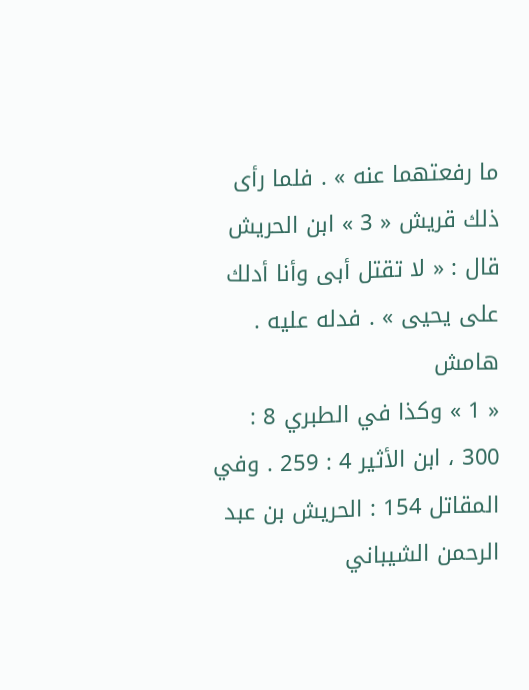ما رفعتهما عنه » . فلما رأى ذلك قريش « 3 » ابن الحريش قال : « لا تقتل أبى وأنا أدلك على يحيى » . فدله عليه .
هامش
« 1 » وكذا في الطبري 8 : 300 ، ابن الأثير 4 : 259 . وفي المقاتل 154 : الحريش بن عبد الرحمن الشيباني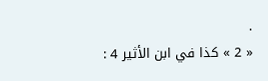.
« 2 » كذا في ابن الأثير 4 :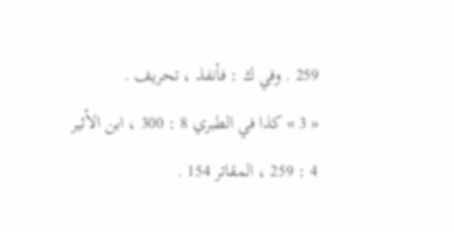259 . وفي ك : فأنفذ ، تحريف .
« 3 » كذا في الطبري 8 : 300 ، ابن الأثير 4 : 259 ، المقاتر 154 .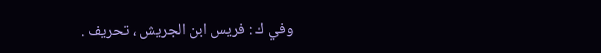وفي ك : فريس ابن الجريش ، تحريف .